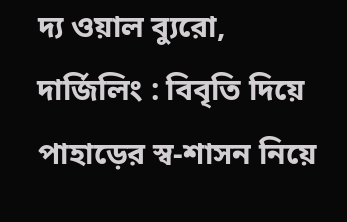দ্য ওয়াল ব্যুরো, দার্জিলিং : বিবৃতি দিয়ে পাহাড়ের স্ব-শাসন নিয়ে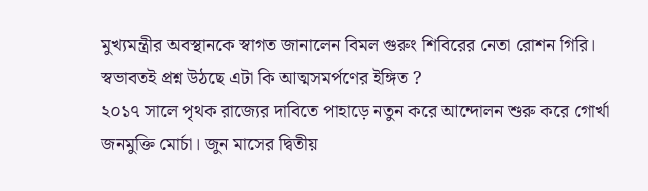মুখ্যমন্ত্রীর অবস্থানকে স্বাগত জানালেন বিমল গুরুং শিবিরের নেতা রোশন গিরি। স্বভাবতই প্রশ্ন উঠছে এটা কি আত্মসমর্পণের ইঙ্গিত ?
২০১৭ সালে পৃথক রাজ্যের দাবিতে পাহাড়ে নতুন করে আন্দোলন শুরু করে গোর্খা জনমুক্তি মোর্চা। জুন মাসের দ্বিতীয়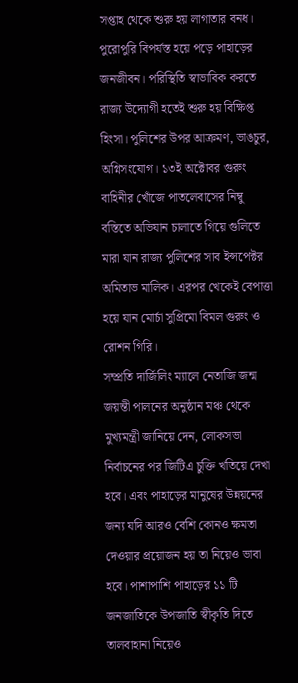সপ্তাহ থেকে শুরু হয় লাগাতার বনধ। পুরোপুরি বিপর্যস্ত হয়ে পড়ে পাহাড়ের জনজীবন। পরিস্থিতি স্বাভাবিক করতে রাজ্য উদ্যোগী হতেই শুরু হয় বিক্ষিপ্ত হিংসা। পুলিশের উপর আক্রমণ, ভাঙচুর, অগ্নিসংযোগ। ১৩ই অক্টোবর গুরুং বাহিনীর খোঁজে পাতলেবাসের নিম্বু বস্তিতে অভিযান চালাতে গিয়ে গুলিতে মারা যান রাজ্য পুলিশের সাব ইন্সপেক্টর অমিতাভ মালিক। এরপর খেকেই বেপাত্তা হয়ে যান মোর্চা সুপ্রিমো বিমল গুরুং ও রোশন গিরি।
সম্প্রতি দার্জিলিং ম্যালে নেতাজি জন্ম জয়ন্তী পালনের অনুষ্ঠান মঞ্চ থেকে মুখ্যমন্ত্রী জানিয়ে দেন, লোকসভা নির্বাচনের পর জিটিএ চুক্তি খতিয়ে দেখা হবে। এবং পাহাড়ের মানুষের উন্নয়নের জন্য যদি আরও বেশি কোনও ক্ষমতা দেওয়ার প্রয়োজন হয় তা নিয়েও ভাবা হবে। পাশাপাশি পাহাড়ের ১১ টি জনজাতিকে উপজাতি স্বীকৃতি দিতে তালবাহানা নিয়েও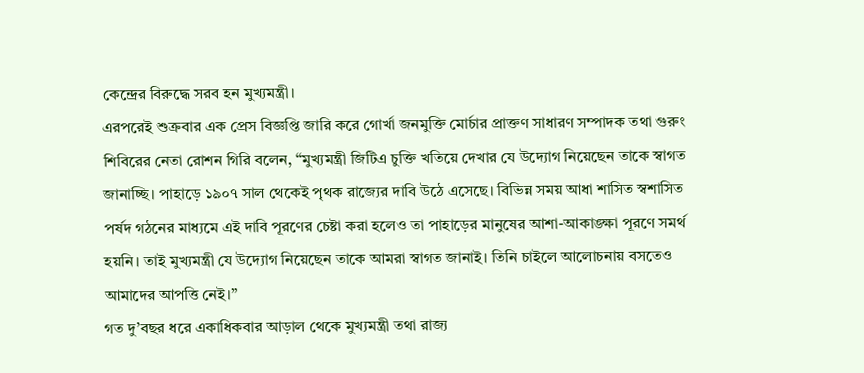কেন্দ্রের বিরুদ্ধে সরব হন মুখ্যমন্ত্রী।
এরপরেই শুক্রবার এক প্রেস বিজ্ঞপ্তি জারি করে গোর্খা জনমুক্তি মোর্চার প্রাক্তণ সাধারণ সম্পাদক তথা গুরুং শিবিরের নেতা রোশন গিরি বলেন, “মুখ্যমন্ত্রী জিটিএ চুক্তি খতিয়ে দেখার যে উদ্যোগ নিয়েছেন তাকে স্বাগত জানাচ্ছি। পাহাড়ে ১৯০৭ সাল থেকেই পৃথক রাজ্যের দাবি উঠে এসেছে। বিভিন্ন সময় আধা শাসিত স্বশাসিত পর্ষদ গঠনের মাধ্যমে এই দাবি পূরণের চেষ্টা করা হলেও তা পাহাড়ের মানুষের আশা-আকাঙ্ক্ষা পূরণে সমর্থ হয়নি। তাই মুখ্যমন্ত্রী যে উদ্যোগ নিয়েছেন তাকে আমরা স্বাগত জানাই। তিনি চাইলে আলোচনায় বসতেও আমাদের আপত্তি নেই।”
গত দু’বছর ধরে একাধিকবার আড়াল থেকে মুখ্যমন্ত্রী তথা রাজ্য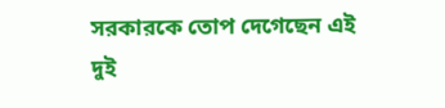সরকারকে তোপ দেগেছেন এই দুই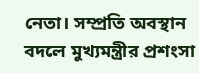নেতা। সম্প্রতি অবস্থান বদলে মুখ্যমন্ত্রীর প্রশংসা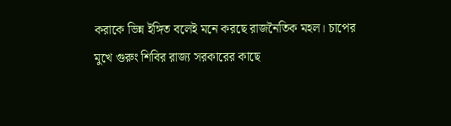করাকে ভিন্ন ইঙ্গিত বলেই মনে করছে রাজনৈতিক মহল। চাপের মুখে গুরুং শিবির রাজ্য সরকারের কাছে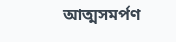আত্মসমর্পণ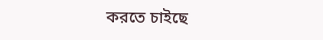করতে চাইছে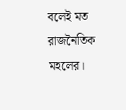বলেই মত রাজনৈতিক মহলের।